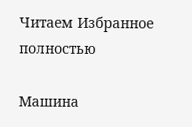Читаем Избранное полностью

Машина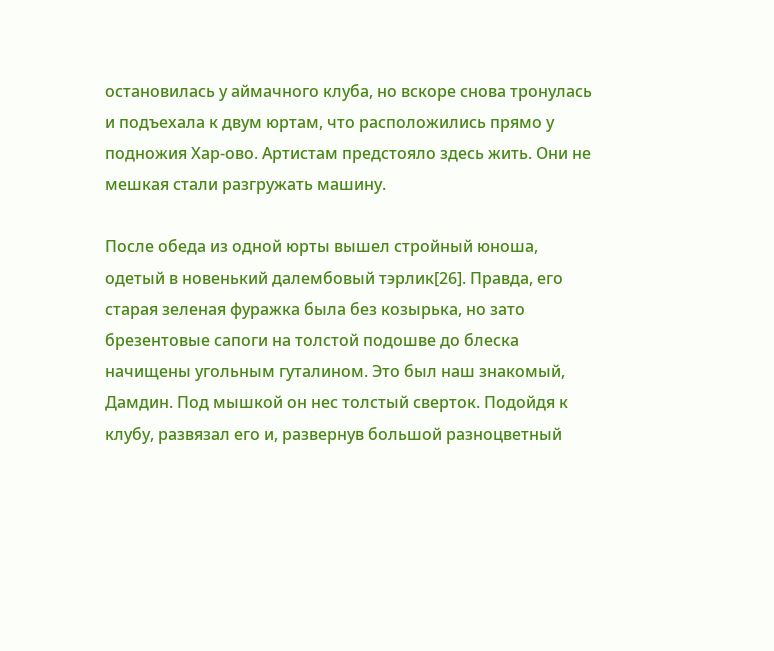остановилась у аймачного клуба, но вскоре снова тронулась и подъехала к двум юртам, что расположились прямо у подножия Хар-ово. Артистам предстояло здесь жить. Они не мешкая стали разгружать машину.

После обеда из одной юрты вышел стройный юноша, одетый в новенький далембовый тэрлик[26]. Правда, его старая зеленая фуражка была без козырька, но зато брезентовые сапоги на толстой подошве до блеска начищены угольным гуталином. Это был наш знакомый, Дамдин. Под мышкой он нес толстый сверток. Подойдя к клубу, развязал его и, развернув большой разноцветный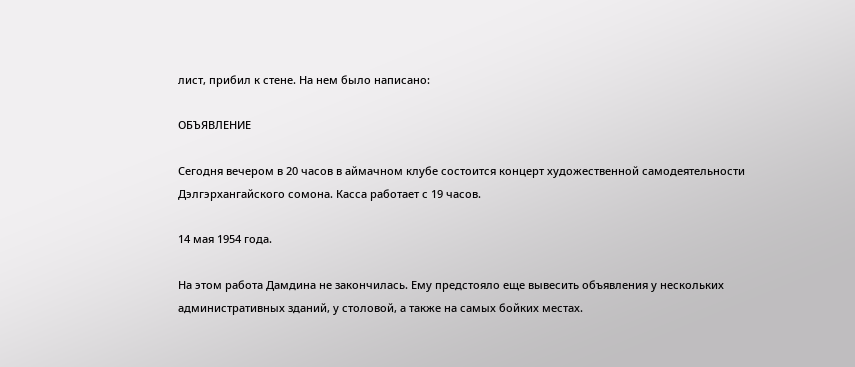лист, прибил к стене. На нем было написано:

ОБЪЯВЛЕНИЕ

Сегодня вечером в 20 часов в аймачном клубе состоится концерт художественной самодеятельности Дэлгэрхангайского сомона. Касса работает с 19 часов.

14 мая 1954 года.

На этом работа Дамдина не закончилась. Ему предстояло еще вывесить объявления у нескольких административных зданий, у столовой, а также на самых бойких местах.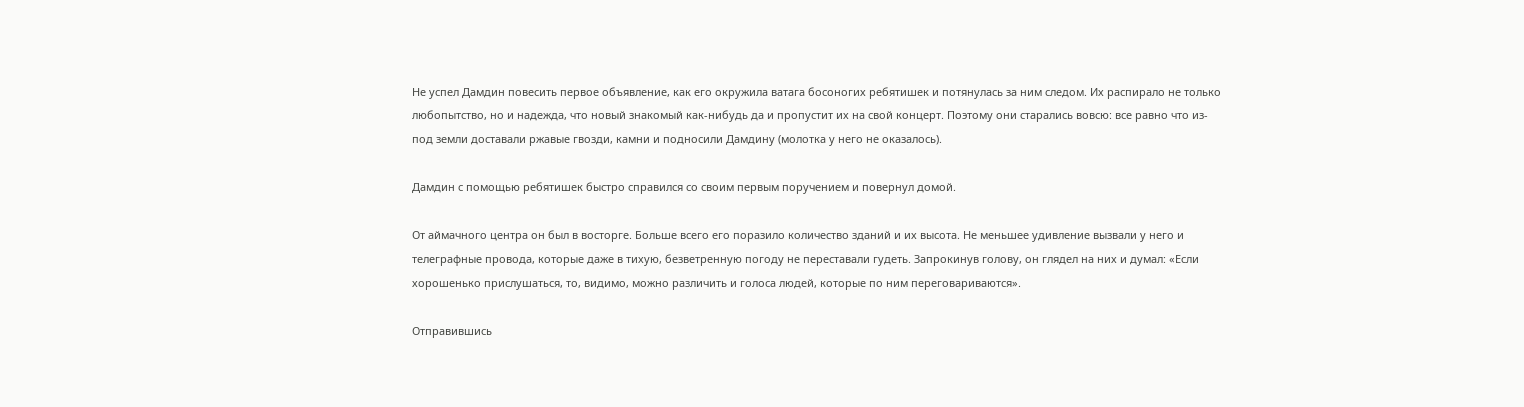Не успел Дамдин повесить первое объявление, как его окружила ватага босоногих ребятишек и потянулась за ним следом. Их распирало не только любопытство, но и надежда, что новый знакомый как-нибудь да и пропустит их на свой концерт. Поэтому они старались вовсю: все равно что из-под земли доставали ржавые гвозди, камни и подносили Дамдину (молотка у него не оказалось).

Дамдин с помощью ребятишек быстро справился со своим первым поручением и повернул домой.

От аймачного центра он был в восторге. Больше всего его поразило количество зданий и их высота. Не меньшее удивление вызвали у него и телеграфные провода, которые даже в тихую, безветренную погоду не переставали гудеть. Запрокинув голову, он глядел на них и думал: «Если хорошенько прислушаться, то, видимо, можно различить и голоса людей, которые по ним переговариваются».

Отправившись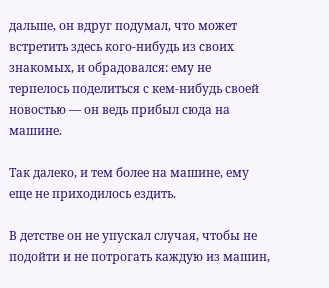дальше, он вдруг подумал, что может встретить здесь кого-нибудь из своих знакомых, и обрадовался: ему не терпелось поделиться с кем-нибудь своей новостью — он ведь прибыл сюда на машине.

Так далеко, и тем более на машине, ему еще не приходилось ездить.

В детстве он не упускал случая, чтобы не подойти и не потрогать каждую из машин,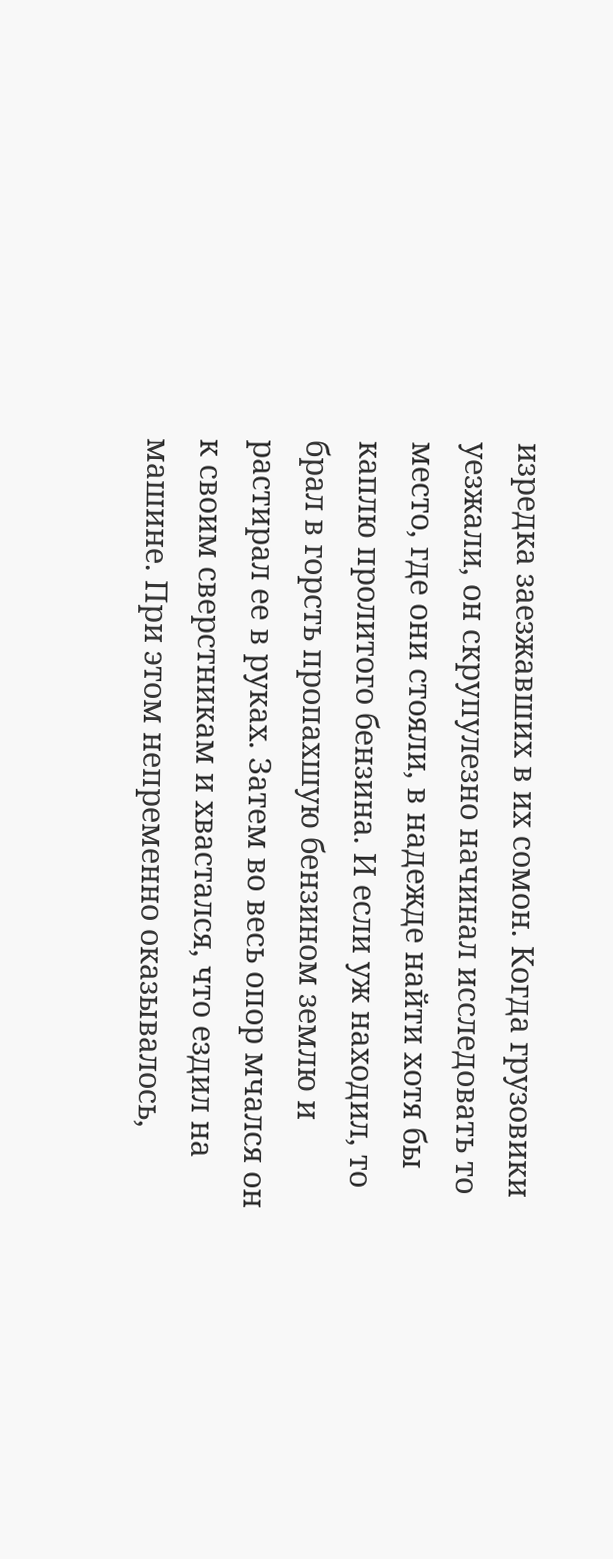изредка заезжавших в их сомон. Когда грузовики уезжали, он скрупулезно начинал исследовать то место, где они стояли, в надежде найти хотя бы каплю пролитого бензина. И если уж находил, то брал в горсть пропахшую бензином землю и растирал ее в руках. Затем во весь опор мчался он к своим сверстникам и хвастался, что ездил на машине. При этом непременно оказывалось,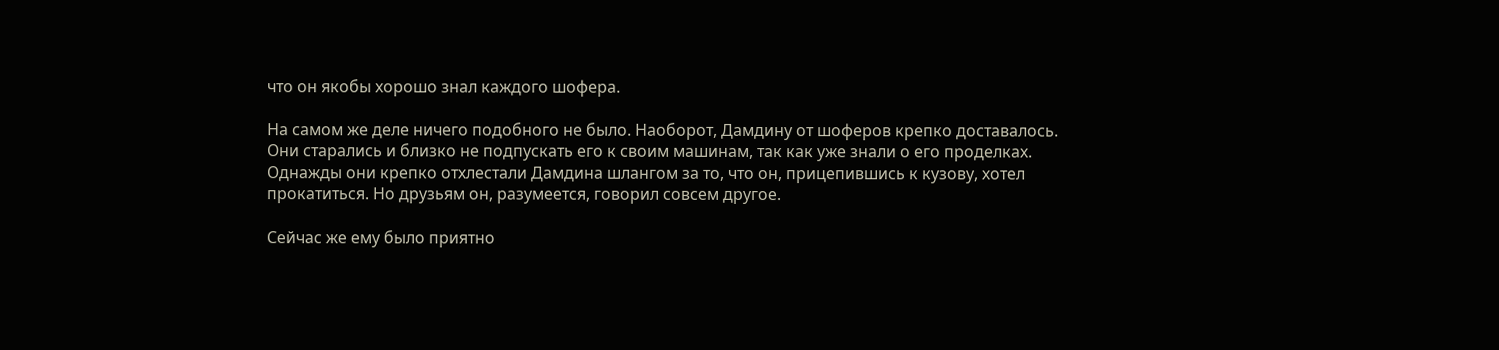что он якобы хорошо знал каждого шофера.

На самом же деле ничего подобного не было. Наоборот, Дамдину от шоферов крепко доставалось. Они старались и близко не подпускать его к своим машинам, так как уже знали о его проделках. Однажды они крепко отхлестали Дамдина шлангом за то, что он, прицепившись к кузову, хотел прокатиться. Но друзьям он, разумеется, говорил совсем другое.

Сейчас же ему было приятно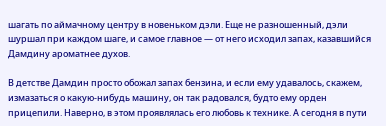шагать по аймачному центру в новеньком дэли. Еще не разношенный, дэли шуршал при каждом шаге, и самое главное — от него исходил запах, казавшийся Дамдину ароматнее духов.

В детстве Дамдин просто обожал запах бензина, и если ему удавалось, скажем, измазаться о какую-нибудь машину, он так радовался, будто ему орден прицепили. Наверно, в этом проявлялась его любовь к технике. А сегодня в пути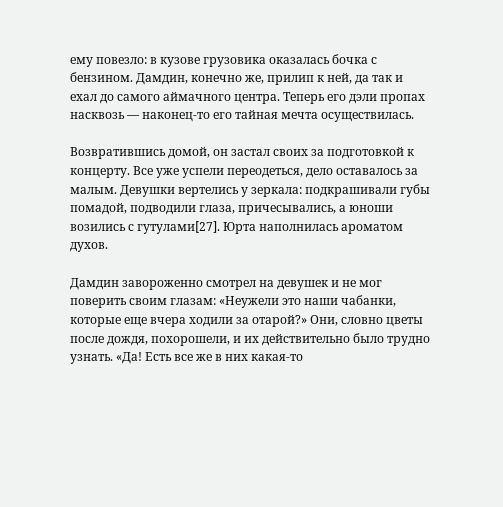ему повезло: в кузове грузовика оказалась бочка с бензином. Дамдин, конечно же, прилип к ней, да так и ехал до самого аймачного центра. Теперь его дэли пропах насквозь — наконец-то его тайная мечта осуществилась.

Возвратившись домой, он застал своих за подготовкой к концерту. Все уже успели переодеться, дело оставалось за малым. Девушки вертелись у зеркала: подкрашивали губы помадой, подводили глаза, причесывались, а юноши возились с гутулами[27]. Юрта наполнилась ароматом духов.

Дамдин завороженно смотрел на девушек и не мог поверить своим глазам: «Неужели это наши чабанки, которые еще вчера ходили за отарой?» Они, словно цветы после дождя, похорошели, и их действительно было трудно узнать. «Да! Есть все же в них какая-то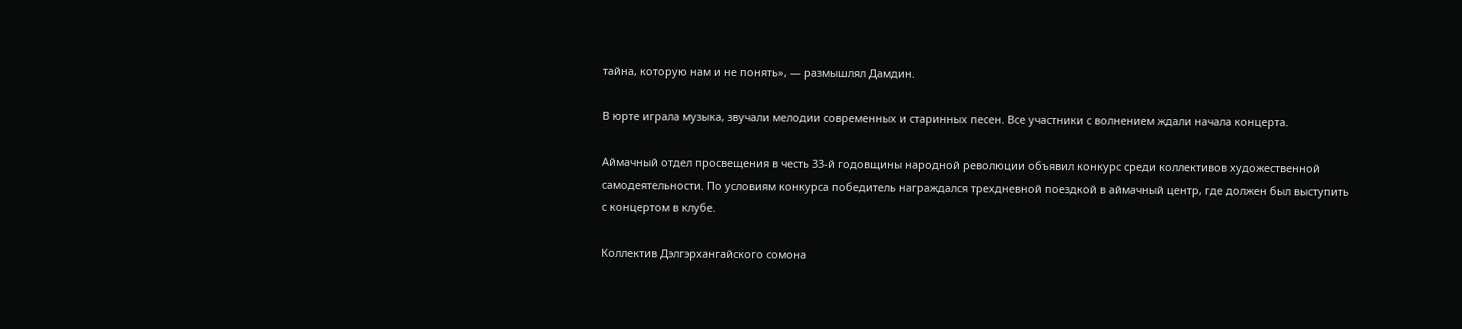тайна, которую нам и не понять», — размышлял Дамдин.

В юрте играла музыка, звучали мелодии современных и старинных песен. Все участники с волнением ждали начала концерта.

Аймачный отдел просвещения в честь 33-й годовщины народной революции объявил конкурс среди коллективов художественной самодеятельности. По условиям конкурса победитель награждался трехдневной поездкой в аймачный центр, где должен был выступить с концертом в клубе.

Коллектив Дэлгэрхангайского сомона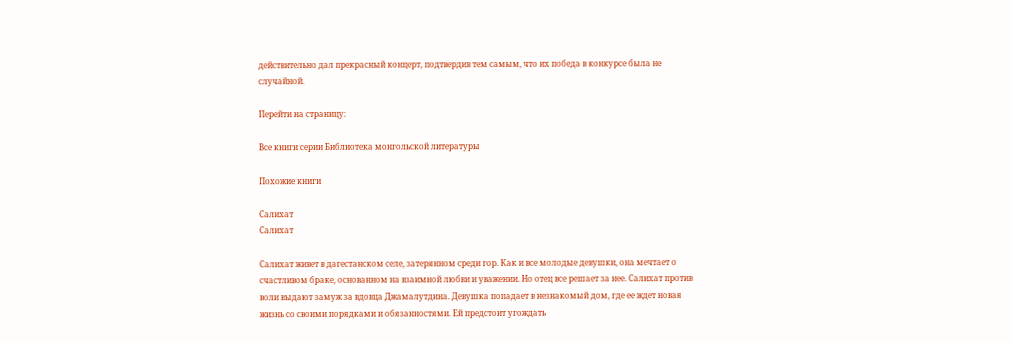действительно дал прекрасный концерт, подтвердив тем самым, что их победа в конкурсе была не случайной.

Перейти на страницу:

Все книги серии Библиотека монгольской литературы

Похожие книги

Салихат
Салихат

Салихат живет в дагестанском селе, затерянном среди гор. Как и все молодые девушки, она мечтает о счастливом браке, основанном на взаимной любви и уважении. Но отец все решает за нее. Салихат против воли выдают замуж за вдовца Джамалутдина. Девушка попадает в незнакомый дом, где ее ждет новая жизнь со своими порядками и обязанностями. Ей предстоит угождать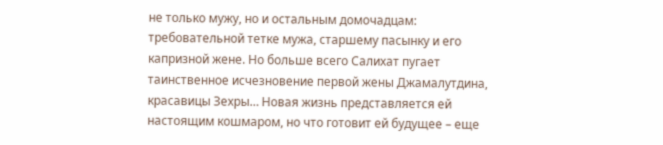не только мужу, но и остальным домочадцам: требовательной тетке мужа, старшему пасынку и его капризной жене. Но больше всего Салихат пугает таинственное исчезновение первой жены Джамалутдина, красавицы Зехры… Новая жизнь представляется ей настоящим кошмаром, но что готовит ей будущее – еще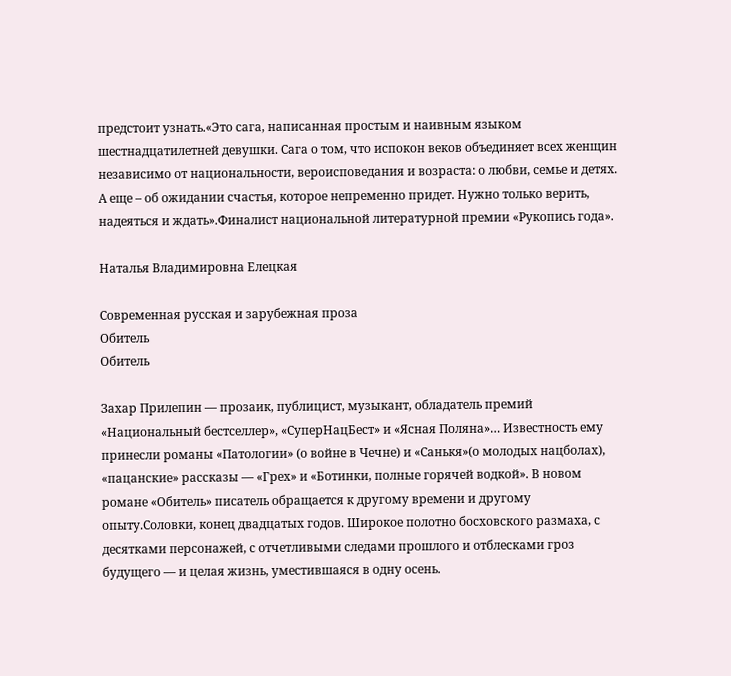предстоит узнать.«Это сага, написанная простым и наивным языком шестнадцатилетней девушки. Сага о том, что испокон веков объединяет всех женщин независимо от национальности, вероисповедания и возраста: о любви, семье и детях. А еще – об ожидании счастья, которое непременно придет. Нужно только верить, надеяться и ждать».Финалист национальной литературной премии «Рукопись года».

Наталья Владимировна Елецкая

Современная русская и зарубежная проза
Обитель
Обитель

Захар Прилепин — прозаик, публицист, музыкант, обладатель премий «Национальный бестселлер», «СуперНацБест» и «Ясная Поляна»… Известность ему принесли романы «Патологии» (о войне в Чечне) и «Санькя»(о молодых нацболах), «пацанские» рассказы — «Грех» и «Ботинки, полные горячей водкой». В новом романе «Обитель» писатель обращается к другому времени и другому опыту.Соловки, конец двадцатых годов. Широкое полотно босховского размаха, с десятками персонажей, с отчетливыми следами прошлого и отблесками гроз будущего — и целая жизнь, уместившаяся в одну осень.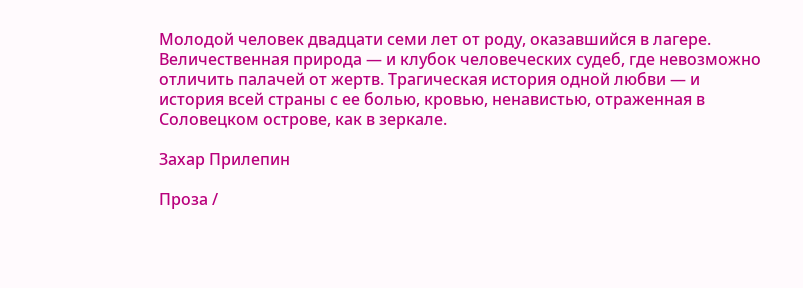Молодой человек двадцати семи лет от роду, оказавшийся в лагере. Величественная природа — и клубок человеческих судеб, где невозможно отличить палачей от жертв. Трагическая история одной любви — и история всей страны с ее болью, кровью, ненавистью, отраженная в Соловецком острове, как в зеркале.

Захар Прилепин

Проза /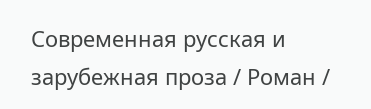Современная русская и зарубежная проза / Роман /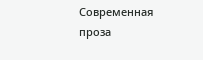Современная проза